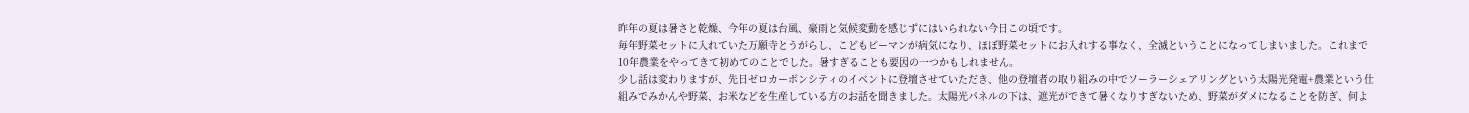昨年の夏は暑さと乾燥、今年の夏は台風、豪雨と気候変動を感じずにはいられない今日この頃です。
毎年野菜セットに入れていた万願寺とうがらし、こどもピーマンが病気になり、ほぼ野菜セットにお入れする事なく、全滅ということになってしまいました。これまで10年農業をやってきて初めてのことでした。暑すぎることも要因の一つかもしれません。
少し話は変わりますが、先日ゼロカーボンシティのイベントに登壇させていただき、他の登壇者の取り組みの中でソーラーシェアリングという太陽光発電+農業という仕組みでみかんや野菜、お米などを生産している方のお話を聞きました。太陽光パネルの下は、遮光ができて暑くなりすぎないため、野菜がダメになることを防ぎ、何よ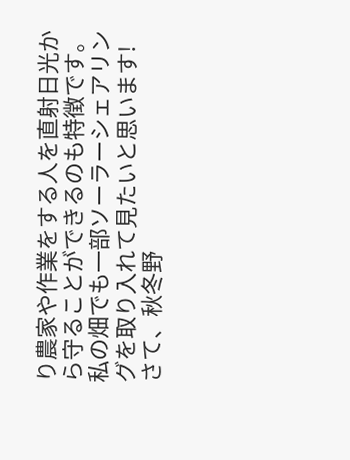り農家や作業をする人を直射日光から守ることができるのも特徴です。
私の畑でも一部ソーラーシェアリングを取り入れて見たいと思います!
さて、秋冬野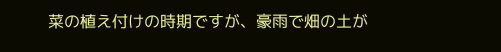菜の植え付けの時期ですが、豪雨で畑の土が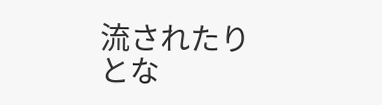流されたりとな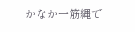かなか一筋縄で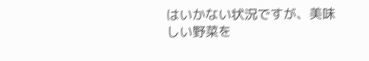はいかない状況ですが、美味しい野菜を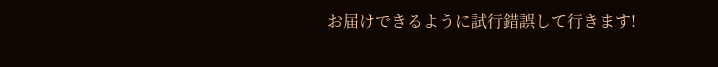お届けできるように試行錯誤して行きます!